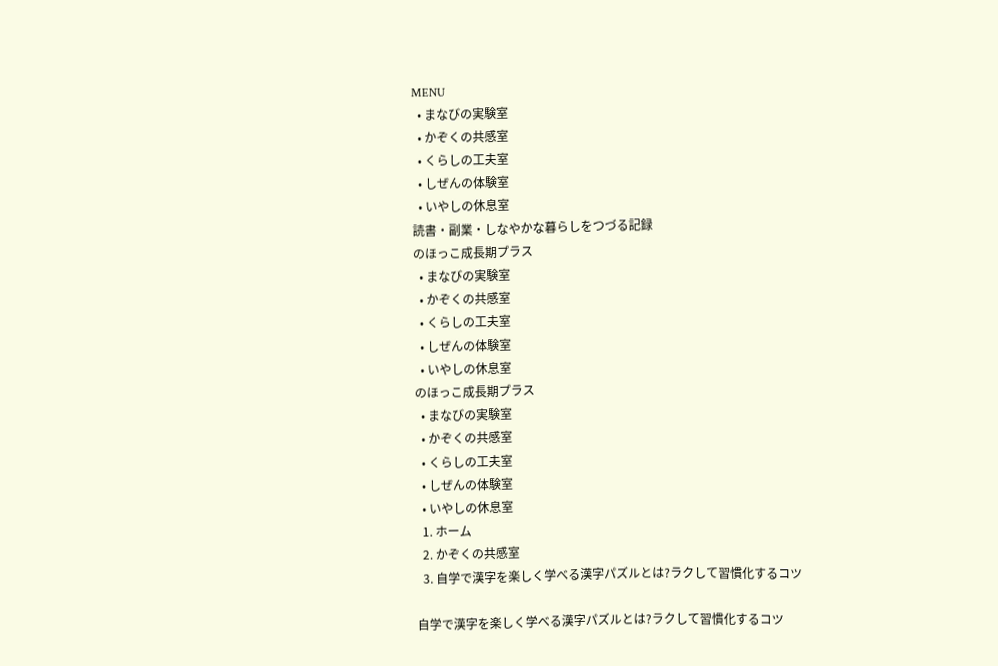MENU
  • まなびの実験室
  • かぞくの共感室
  • くらしの工夫室
  • しぜんの体験室
  • いやしの休息室
読書・副業・しなやかな暮らしをつづる記録
のほっこ成長期プラス
  • まなびの実験室
  • かぞくの共感室
  • くらしの工夫室
  • しぜんの体験室
  • いやしの休息室
のほっこ成長期プラス
  • まなびの実験室
  • かぞくの共感室
  • くらしの工夫室
  • しぜんの体験室
  • いやしの休息室
  1. ホーム
  2. かぞくの共感室
  3. 自学で漢字を楽しく学べる漢字パズルとは?ラクして習慣化するコツ

自学で漢字を楽しく学べる漢字パズルとは?ラクして習慣化するコツ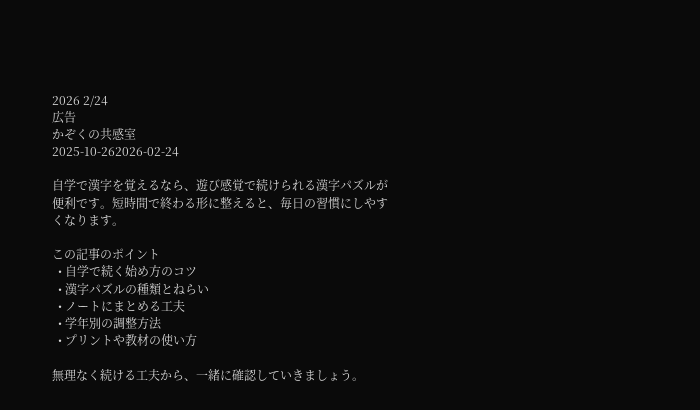2026 2/24
広告
かぞくの共感室
2025-10-262026-02-24

自学で漢字を覚えるなら、遊び感覚で続けられる漢字パズルが便利です。短時間で終わる形に整えると、毎日の習慣にしやすくなります。

この記事のポイント
  • 自学で続く始め方のコツ
  • 漢字パズルの種類とねらい
  • ノートにまとめる工夫
  • 学年別の調整方法
  • プリントや教材の使い方

無理なく続ける工夫から、一緒に確認していきましょう。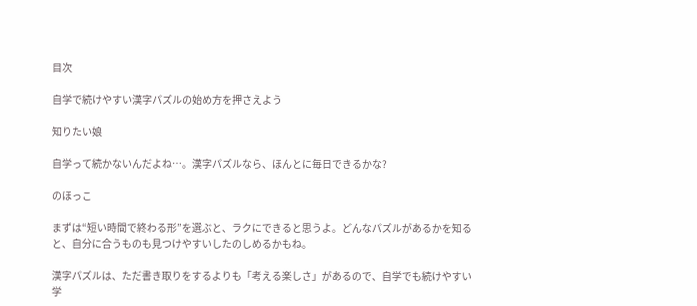目次

自学で続けやすい漢字パズルの始め方を押さえよう

知りたい娘

自学って続かないんだよね…。漢字パズルなら、ほんとに毎日できるかな?

のほっこ

まずは“短い時間で終わる形”を選ぶと、ラクにできると思うよ。どんなパズルがあるかを知ると、自分に合うものも見つけやすいしたのしめるかもね。

漢字パズルは、ただ書き取りをするよりも「考える楽しさ」があるので、自学でも続けやすい学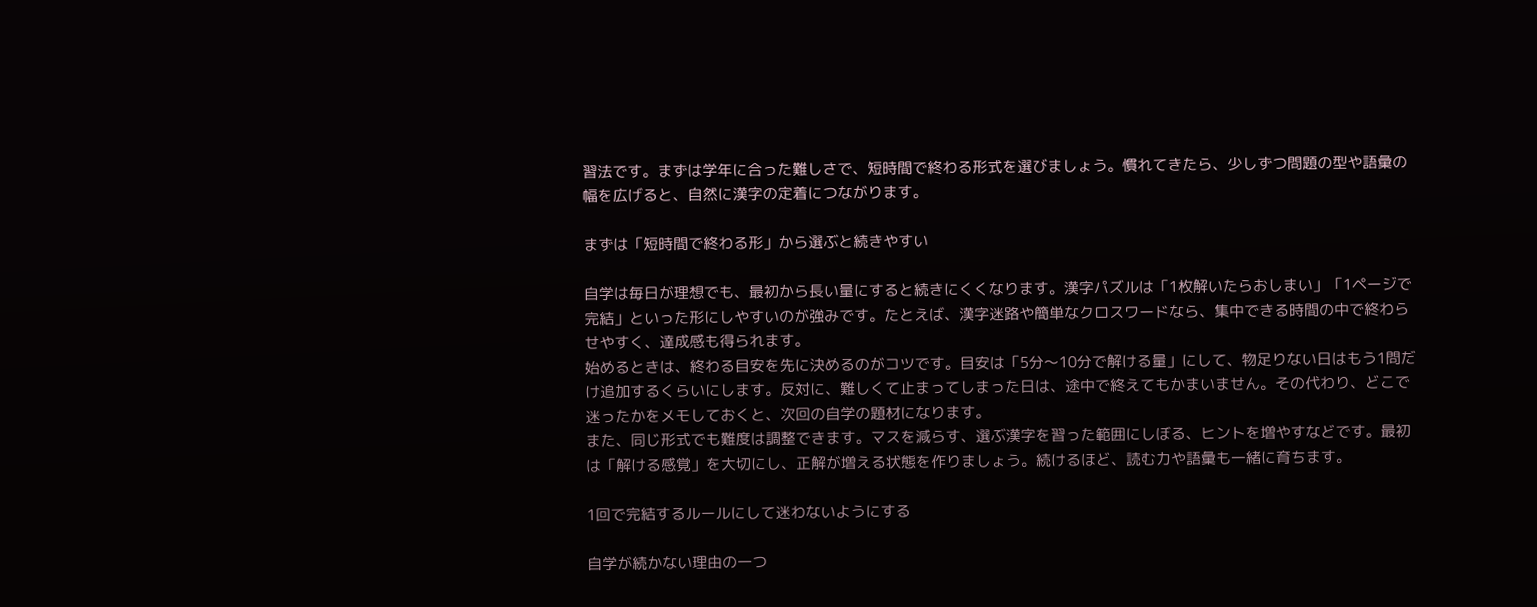習法です。まずは学年に合った難しさで、短時間で終わる形式を選びましょう。慣れてきたら、少しずつ問題の型や語彙の幅を広げると、自然に漢字の定着につながります。

まずは「短時間で終わる形」から選ぶと続きやすい

自学は毎日が理想でも、最初から長い量にすると続きにくくなります。漢字パズルは「1枚解いたらおしまい」「1ページで完結」といった形にしやすいのが強みです。たとえば、漢字迷路や簡単なクロスワードなら、集中できる時間の中で終わらせやすく、達成感も得られます。
始めるときは、終わる目安を先に決めるのがコツです。目安は「5分〜10分で解ける量」にして、物足りない日はもう1問だけ追加するくらいにします。反対に、難しくて止まってしまった日は、途中で終えてもかまいません。その代わり、どこで迷ったかをメモしておくと、次回の自学の題材になります。
また、同じ形式でも難度は調整できます。マスを減らす、選ぶ漢字を習った範囲にしぼる、ヒントを増やすなどです。最初は「解ける感覚」を大切にし、正解が増える状態を作りましょう。続けるほど、読む力や語彙も一緒に育ちます。

1回で完結するルールにして迷わないようにする

自学が続かない理由の一つ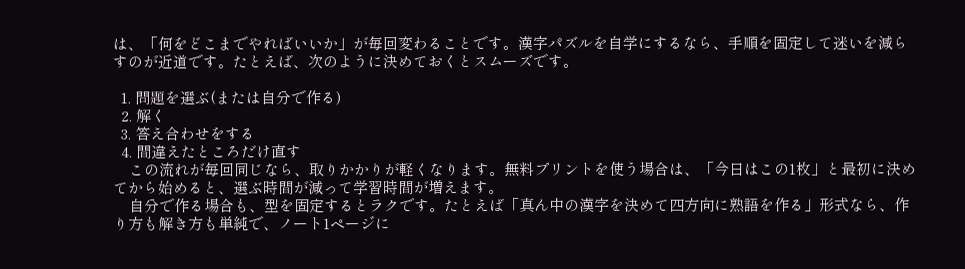は、「何をどこまでやればいいか」が毎回変わることです。漢字パズルを自学にするなら、手順を固定して迷いを減らすのが近道です。たとえば、次のように決めておくとスムーズです。

  1. 問題を選ぶ(または自分で作る)
  2. 解く
  3. 答え合わせをする
  4. 間違えたところだけ直す
    この流れが毎回同じなら、取りかかりが軽くなります。無料プリントを使う場合は、「今日はこの1枚」と最初に決めてから始めると、選ぶ時間が減って学習時間が増えます。
    自分で作る場合も、型を固定するとラクです。たとえば「真ん中の漢字を決めて四方向に熟語を作る」形式なら、作り方も解き方も単純で、ノート1ページに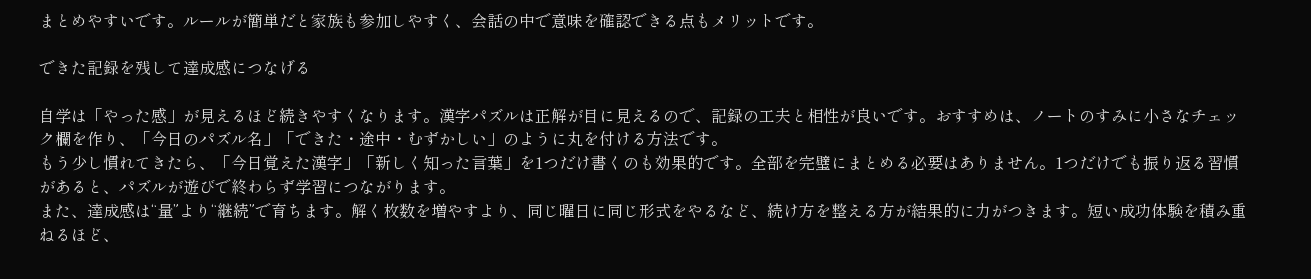まとめやすいです。ルールが簡単だと家族も参加しやすく、会話の中で意味を確認できる点もメリットです。

できた記録を残して達成感につなげる

自学は「やった感」が見えるほど続きやすくなります。漢字パズルは正解が目に見えるので、記録の工夫と相性が良いです。おすすめは、ノートのすみに小さなチェック欄を作り、「今日のパズル名」「できた・途中・むずかしい」のように丸を付ける方法です。
もう少し慣れてきたら、「今日覚えた漢字」「新しく知った言葉」を1つだけ書くのも効果的です。全部を完璧にまとめる必要はありません。1つだけでも振り返る習慣があると、パズルが遊びで終わらず学習につながります。
また、達成感は“量”より“継続”で育ちます。解く枚数を増やすより、同じ曜日に同じ形式をやるなど、続け方を整える方が結果的に力がつきます。短い成功体験を積み重ねるほど、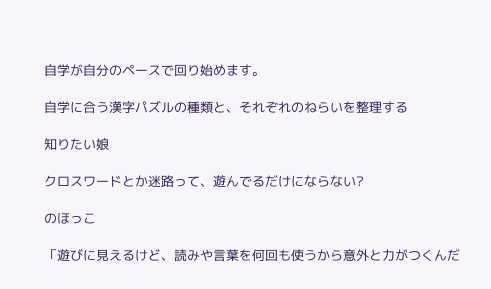自学が自分のペースで回り始めます。

自学に合う漢字パズルの種類と、それぞれのねらいを整理する

知りたい娘

クロスワードとか迷路って、遊んでるだけにならない?

のほっこ

「遊びに見えるけど、読みや言葉を何回も使うから意外と力がつくんだ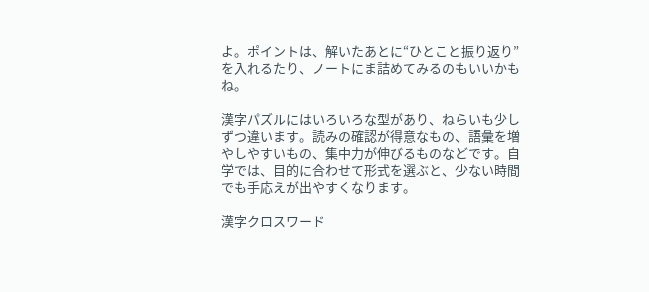よ。ポイントは、解いたあとに“ひとこと振り返り”を入れるたり、ノートにま詰めてみるのもいいかもね。

漢字パズルにはいろいろな型があり、ねらいも少しずつ違います。読みの確認が得意なもの、語彙を増やしやすいもの、集中力が伸びるものなどです。自学では、目的に合わせて形式を選ぶと、少ない時間でも手応えが出やすくなります。

漢字クロスワード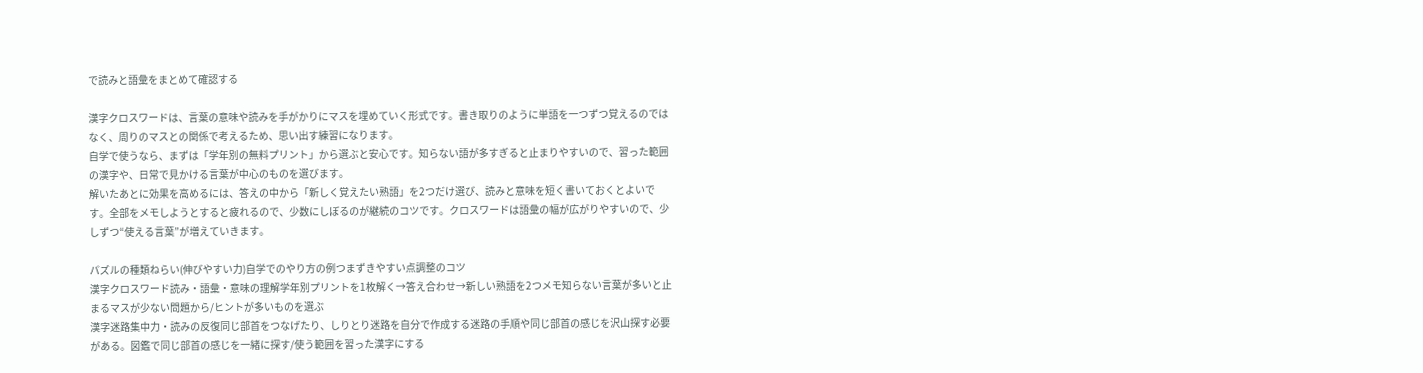で読みと語彙をまとめて確認する

漢字クロスワードは、言葉の意味や読みを手がかりにマスを埋めていく形式です。書き取りのように単語を一つずつ覚えるのではなく、周りのマスとの関係で考えるため、思い出す練習になります。
自学で使うなら、まずは「学年別の無料プリント」から選ぶと安心です。知らない語が多すぎると止まりやすいので、習った範囲の漢字や、日常で見かける言葉が中心のものを選びます。
解いたあとに効果を高めるには、答えの中から「新しく覚えたい熟語」を2つだけ選び、読みと意味を短く書いておくとよいです。全部をメモしようとすると疲れるので、少数にしぼるのが継続のコツです。クロスワードは語彙の幅が広がりやすいので、少しずつ“使える言葉”が増えていきます。

パズルの種類ねらい(伸びやすい力)自学でのやり方の例つまずきやすい点調整のコツ
漢字クロスワード読み・語彙・意味の理解学年別プリントを1枚解く→答え合わせ→新しい熟語を2つメモ知らない言葉が多いと止まるマスが少ない問題から/ヒントが多いものを選ぶ
漢字迷路集中力・読みの反復同じ部首をつなげたり、しりとり迷路を自分で作成する迷路の手順や同じ部首の感じを沢山探す必要がある。図鑑で同じ部首の感じを一緒に探す/使う範囲を習った漢字にする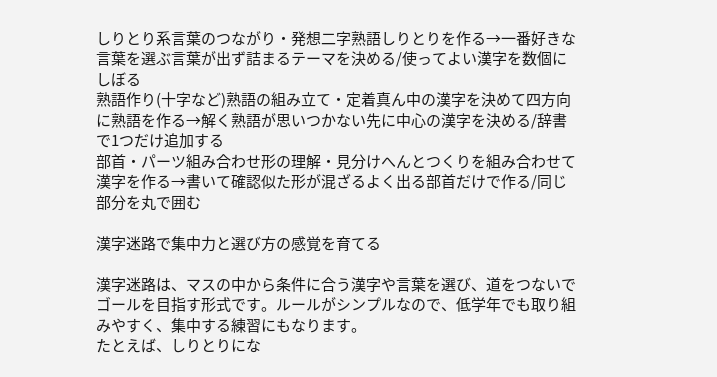しりとり系言葉のつながり・発想二字熟語しりとりを作る→一番好きな言葉を選ぶ言葉が出ず詰まるテーマを決める/使ってよい漢字を数個にしぼる
熟語作り(十字など)熟語の組み立て・定着真ん中の漢字を決めて四方向に熟語を作る→解く熟語が思いつかない先に中心の漢字を決める/辞書で1つだけ追加する
部首・パーツ組み合わせ形の理解・見分けへんとつくりを組み合わせて漢字を作る→書いて確認似た形が混ざるよく出る部首だけで作る/同じ部分を丸で囲む

漢字迷路で集中力と選び方の感覚を育てる

漢字迷路は、マスの中から条件に合う漢字や言葉を選び、道をつないでゴールを目指す形式です。ルールがシンプルなので、低学年でも取り組みやすく、集中する練習にもなります。
たとえば、しりとりにな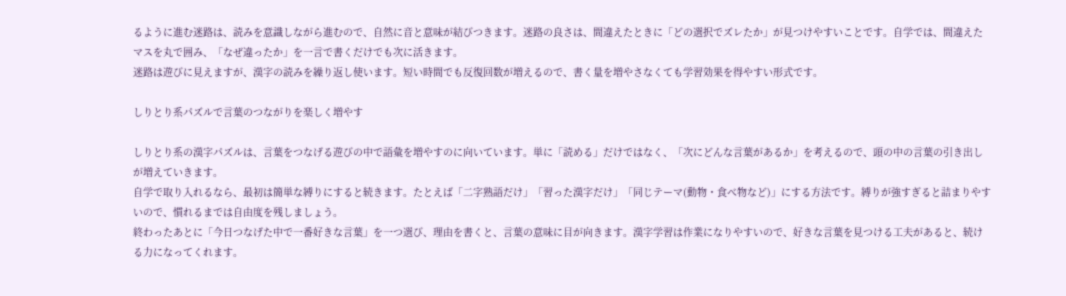るように進む迷路は、読みを意識しながら進むので、自然に音と意味が結びつきます。迷路の良さは、間違えたときに「どの選択でズレたか」が見つけやすいことです。自学では、間違えたマスを丸で囲み、「なぜ違ったか」を一言で書くだけでも次に活きます。
迷路は遊びに見えますが、漢字の読みを繰り返し使います。短い時間でも反復回数が増えるので、書く量を増やさなくても学習効果を得やすい形式です。

しりとり系パズルで言葉のつながりを楽しく増やす

しりとり系の漢字パズルは、言葉をつなげる遊びの中で語彙を増やすのに向いています。単に「読める」だけではなく、「次にどんな言葉があるか」を考えるので、頭の中の言葉の引き出しが増えていきます。
自学で取り入れるなら、最初は簡単な縛りにすると続きます。たとえば「二字熟語だけ」「習った漢字だけ」「同じテーマ(動物・食べ物など)」にする方法です。縛りが強すぎると詰まりやすいので、慣れるまでは自由度を残しましょう。
終わったあとに「今日つなげた中で一番好きな言葉」を一つ選び、理由を書くと、言葉の意味に目が向きます。漢字学習は作業になりやすいので、好きな言葉を見つける工夫があると、続ける力になってくれます。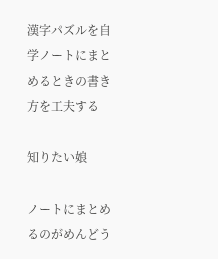漢字パズルを自学ノートにまとめるときの書き方を工夫する

知りたい娘

ノートにまとめるのがめんどう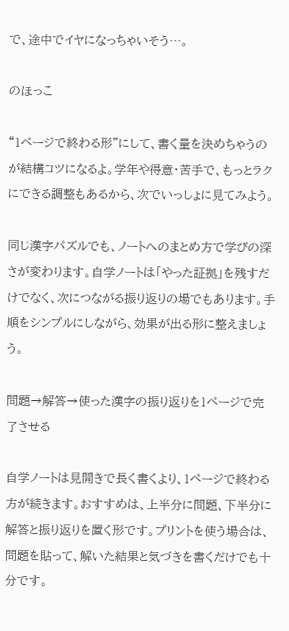で、途中でイヤになっちゃいそう…。

のほっこ

“1ページで終わる形”にして、書く量を決めちゃうのが結構コツになるよ。学年や得意・苦手で、もっとラクにできる調整もあるから、次でいっしょに見てみよう。

同じ漢字パズルでも、ノートへのまとめ方で学びの深さが変わります。自学ノートは「やった証拠」を残すだけでなく、次につながる振り返りの場でもあります。手順をシンプルにしながら、効果が出る形に整えましょう。

問題→解答→使った漢字の振り返りを1ページで完了させる

自学ノートは見開きで長く書くより、1ページで終わる方が続きます。おすすめは、上半分に問題、下半分に解答と振り返りを置く形です。プリントを使う場合は、問題を貼って、解いた結果と気づきを書くだけでも十分です。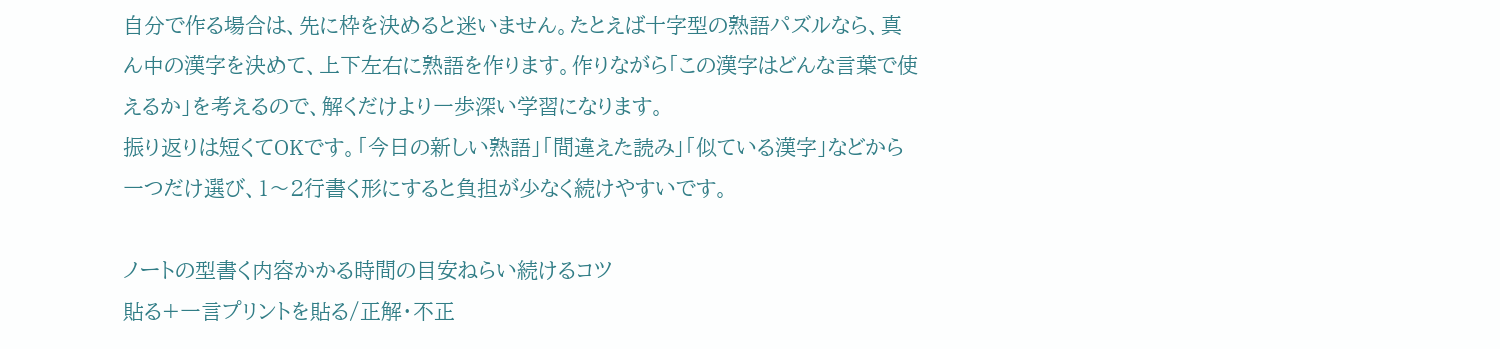自分で作る場合は、先に枠を決めると迷いません。たとえば十字型の熟語パズルなら、真ん中の漢字を決めて、上下左右に熟語を作ります。作りながら「この漢字はどんな言葉で使えるか」を考えるので、解くだけより一歩深い学習になります。
振り返りは短くてOKです。「今日の新しい熟語」「間違えた読み」「似ている漢字」などから一つだけ選び、1〜2行書く形にすると負担が少なく続けやすいです。

ノートの型書く内容かかる時間の目安ねらい続けるコツ
貼る+一言プリントを貼る/正解・不正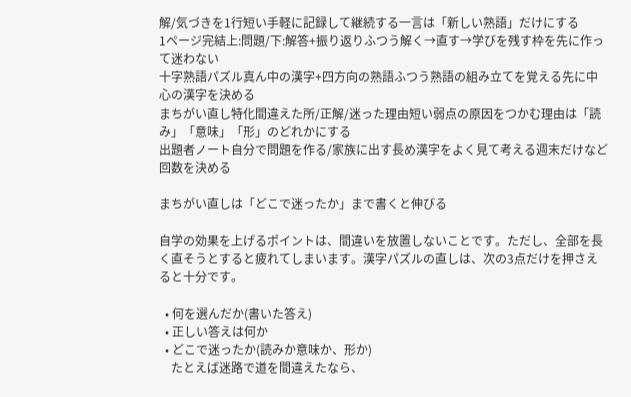解/気づきを1行短い手軽に記録して継続する一言は「新しい熟語」だけにする
1ページ完結上:問題/下:解答+振り返りふつう解く→直す→学びを残す枠を先に作って迷わない
十字熟語パズル真ん中の漢字+四方向の熟語ふつう熟語の組み立てを覚える先に中心の漢字を決める
まちがい直し特化間違えた所/正解/迷った理由短い弱点の原因をつかむ理由は「読み」「意味」「形」のどれかにする
出題者ノート自分で問題を作る/家族に出す長め漢字をよく見て考える週末だけなど回数を決める

まちがい直しは「どこで迷ったか」まで書くと伸びる

自学の効果を上げるポイントは、間違いを放置しないことです。ただし、全部を長く直そうとすると疲れてしまいます。漢字パズルの直しは、次の3点だけを押さえると十分です。

  • 何を選んだか(書いた答え)
  • 正しい答えは何か
  • どこで迷ったか(読みか意味か、形か)
    たとえば迷路で道を間違えたなら、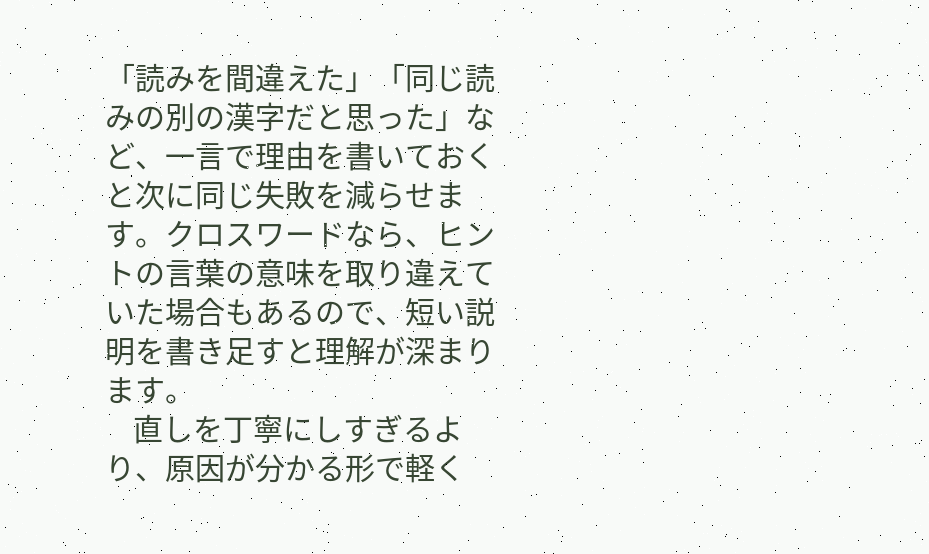「読みを間違えた」「同じ読みの別の漢字だと思った」など、一言で理由を書いておくと次に同じ失敗を減らせます。クロスワードなら、ヒントの言葉の意味を取り違えていた場合もあるので、短い説明を書き足すと理解が深まります。
    直しを丁寧にしすぎるより、原因が分かる形で軽く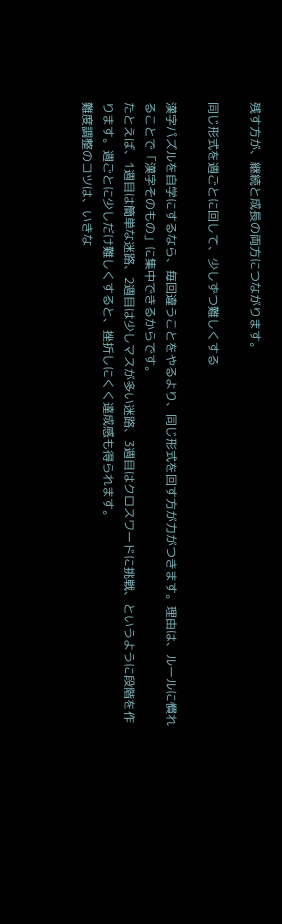残す方が、継続と成長の両方につながります。

同じ形式を週ごとに回して、少しずつ難しくする

漢字パズルを自学にするなら、毎回違うことをやるより、同じ形式を回す方が力がつきます。理由は、ルールに慣れることで「漢字そのもの」に集中できるからです。
たとえば、1週目は簡単な迷路、2週目は少しマスが多い迷路、3週目はクロスワードに挑戦、というように段階を作ります。週ごとに少しだけ難しくすると、挫折しにくく達成感も得られます。
難度調整のコツは、いきな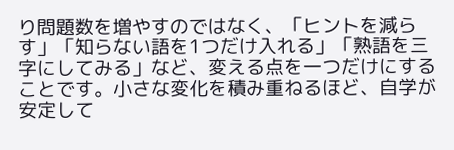り問題数を増やすのではなく、「ヒントを減らす」「知らない語を1つだけ入れる」「熟語を三字にしてみる」など、変える点を一つだけにすることです。小さな変化を積み重ねるほど、自学が安定して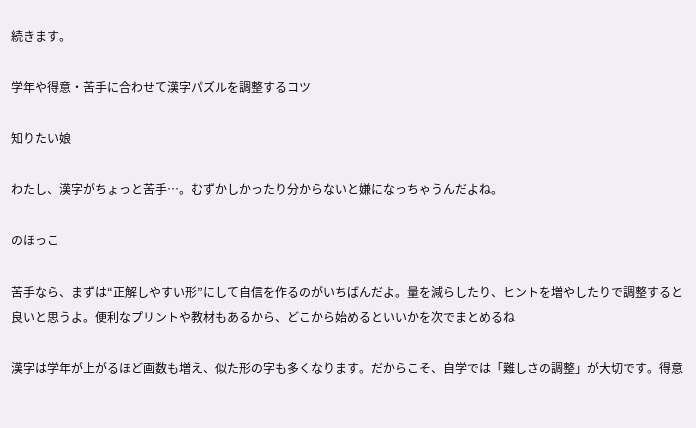続きます。

学年や得意・苦手に合わせて漢字パズルを調整するコツ

知りたい娘

わたし、漢字がちょっと苦手…。むずかしかったり分からないと嫌になっちゃうんだよね。

のほっこ

苦手なら、まずは“正解しやすい形”にして自信を作るのがいちばんだよ。量を減らしたり、ヒントを増やしたりで調整すると良いと思うよ。便利なプリントや教材もあるから、どこから始めるといいかを次でまとめるね

漢字は学年が上がるほど画数も増え、似た形の字も多くなります。だからこそ、自学では「難しさの調整」が大切です。得意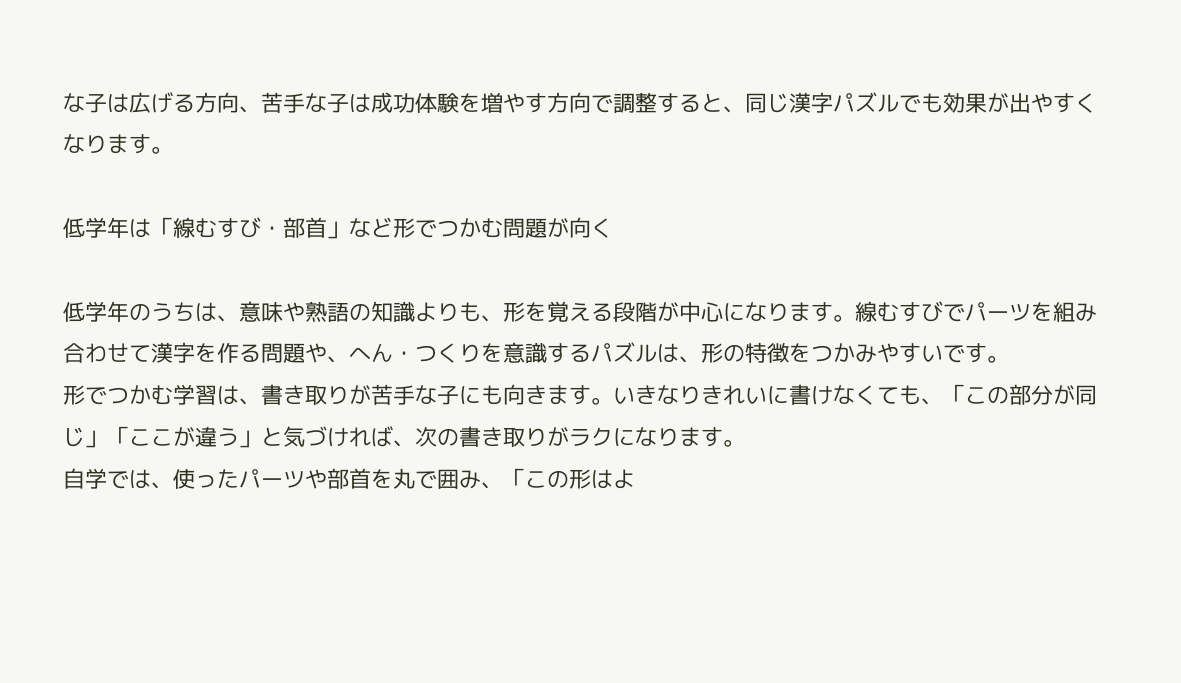な子は広げる方向、苦手な子は成功体験を増やす方向で調整すると、同じ漢字パズルでも効果が出やすくなります。

低学年は「線むすび・部首」など形でつかむ問題が向く

低学年のうちは、意味や熟語の知識よりも、形を覚える段階が中心になります。線むすびでパーツを組み合わせて漢字を作る問題や、へん・つくりを意識するパズルは、形の特徴をつかみやすいです。
形でつかむ学習は、書き取りが苦手な子にも向きます。いきなりきれいに書けなくても、「この部分が同じ」「ここが違う」と気づければ、次の書き取りがラクになります。
自学では、使ったパーツや部首を丸で囲み、「この形はよ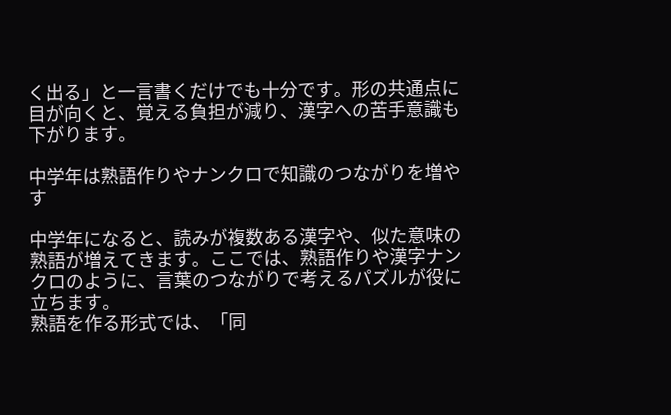く出る」と一言書くだけでも十分です。形の共通点に目が向くと、覚える負担が減り、漢字への苦手意識も下がります。

中学年は熟語作りやナンクロで知識のつながりを増やす

中学年になると、読みが複数ある漢字や、似た意味の熟語が増えてきます。ここでは、熟語作りや漢字ナンクロのように、言葉のつながりで考えるパズルが役に立ちます。
熟語を作る形式では、「同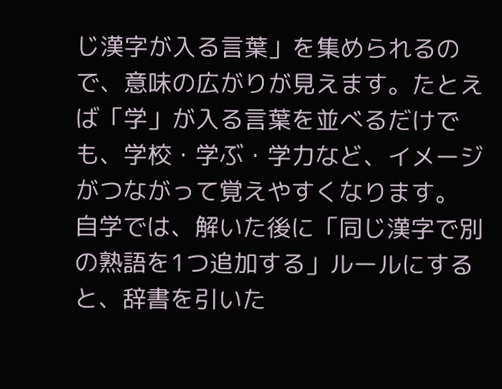じ漢字が入る言葉」を集められるので、意味の広がりが見えます。たとえば「学」が入る言葉を並べるだけでも、学校・学ぶ・学力など、イメージがつながって覚えやすくなります。
自学では、解いた後に「同じ漢字で別の熟語を1つ追加する」ルールにすると、辞書を引いた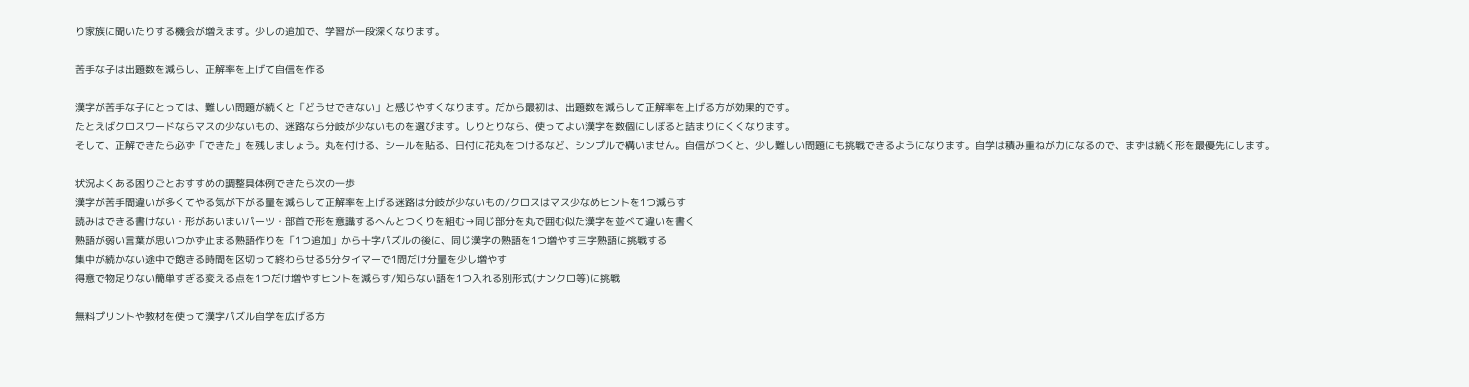り家族に聞いたりする機会が増えます。少しの追加で、学習が一段深くなります。

苦手な子は出題数を減らし、正解率を上げて自信を作る

漢字が苦手な子にとっては、難しい問題が続くと「どうせできない」と感じやすくなります。だから最初は、出題数を減らして正解率を上げる方が効果的です。
たとえばクロスワードならマスの少ないもの、迷路なら分岐が少ないものを選びます。しりとりなら、使ってよい漢字を数個にしぼると詰まりにくくなります。
そして、正解できたら必ず「できた」を残しましょう。丸を付ける、シールを貼る、日付に花丸をつけるなど、シンプルで構いません。自信がつくと、少し難しい問題にも挑戦できるようになります。自学は積み重ねが力になるので、まずは続く形を最優先にします。

状況よくある困りごとおすすめの調整具体例できたら次の一歩
漢字が苦手間違いが多くてやる気が下がる量を減らして正解率を上げる迷路は分岐が少ないもの/クロスはマス少なめヒントを1つ減らす
読みはできる書けない・形があいまいパーツ・部首で形を意識するへんとつくりを組む→同じ部分を丸で囲む似た漢字を並べて違いを書く
熟語が弱い言葉が思いつかず止まる熟語作りを「1つ追加」から十字パズルの後に、同じ漢字の熟語を1つ増やす三字熟語に挑戦する
集中が続かない途中で飽きる時間を区切って終わらせる5分タイマーで1問だけ分量を少し増やす
得意で物足りない簡単すぎる変える点を1つだけ増やすヒントを減らす/知らない語を1つ入れる別形式(ナンクロ等)に挑戦

無料プリントや教材を使って漢字パズル自学を広げる方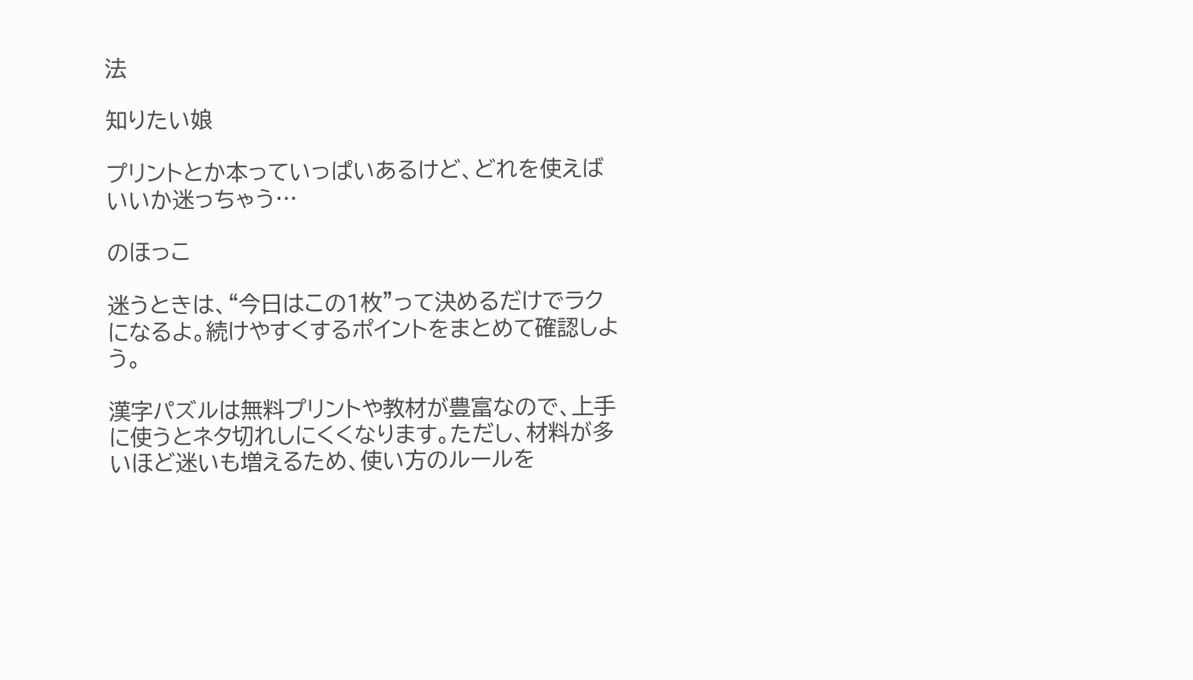法

知りたい娘

プリントとか本っていっぱいあるけど、どれを使えばいいか迷っちゃう…

のほっこ

迷うときは、“今日はこの1枚”って決めるだけでラクになるよ。続けやすくするポイントをまとめて確認しよう。

漢字パズルは無料プリントや教材が豊富なので、上手に使うとネタ切れしにくくなります。ただし、材料が多いほど迷いも増えるため、使い方のルールを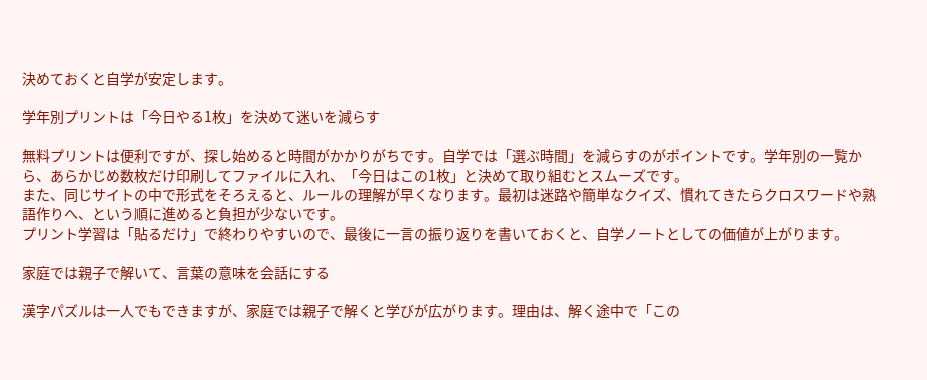決めておくと自学が安定します。

学年別プリントは「今日やる1枚」を決めて迷いを減らす

無料プリントは便利ですが、探し始めると時間がかかりがちです。自学では「選ぶ時間」を減らすのがポイントです。学年別の一覧から、あらかじめ数枚だけ印刷してファイルに入れ、「今日はこの1枚」と決めて取り組むとスムーズです。
また、同じサイトの中で形式をそろえると、ルールの理解が早くなります。最初は迷路や簡単なクイズ、慣れてきたらクロスワードや熟語作りへ、という順に進めると負担が少ないです。
プリント学習は「貼るだけ」で終わりやすいので、最後に一言の振り返りを書いておくと、自学ノートとしての価値が上がります。

家庭では親子で解いて、言葉の意味を会話にする

漢字パズルは一人でもできますが、家庭では親子で解くと学びが広がります。理由は、解く途中で「この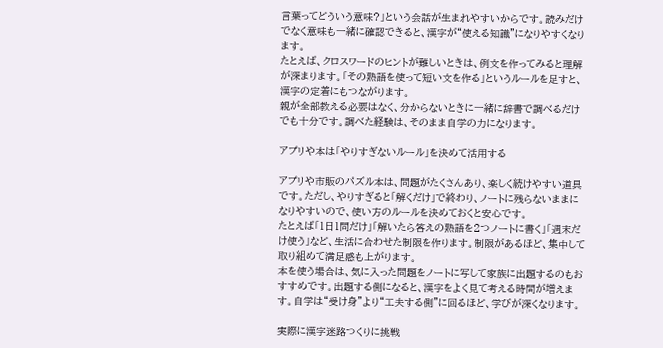言葉ってどういう意味?」という会話が生まれやすいからです。読みだけでなく意味も一緒に確認できると、漢字が“使える知識”になりやすくなります。
たとえば、クロスワードのヒントが難しいときは、例文を作ってみると理解が深まります。「その熟語を使って短い文を作る」というルールを足すと、漢字の定着にもつながります。
親が全部教える必要はなく、分からないときに一緒に辞書で調べるだけでも十分です。調べた経験は、そのまま自学の力になります。

アプリや本は「やりすぎないルール」を決めて活用する

アプリや市販のパズル本は、問題がたくさんあり、楽しく続けやすい道具です。ただし、やりすぎると「解くだけ」で終わり、ノートに残らないままになりやすいので、使い方のルールを決めておくと安心です。
たとえば「1日1問だけ」「解いたら答えの熟語を2つノートに書く」「週末だけ使う」など、生活に合わせた制限を作ります。制限があるほど、集中して取り組めて満足感も上がります。
本を使う場合は、気に入った問題をノートに写して家族に出題するのもおすすめです。出題する側になると、漢字をよく見て考える時間が増えます。自学は“受け身”より“工夫する側”に回るほど、学びが深くなります。

実際に漢字迷路つくりに挑戦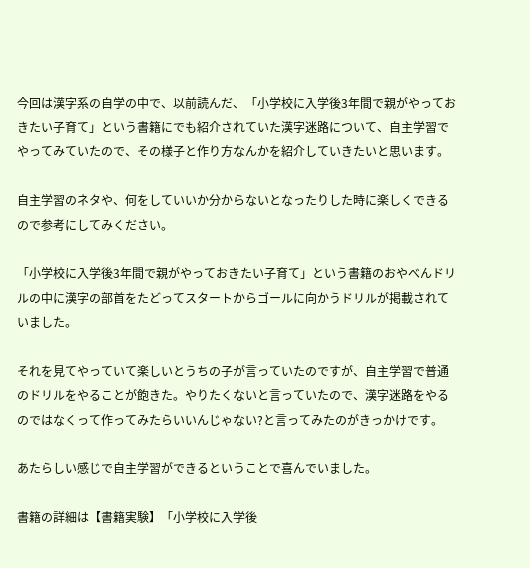今回は漢字系の自学の中で、以前読んだ、「小学校に入学後3年間で親がやっておきたい子育て」という書籍にでも紹介されていた漢字迷路について、自主学習でやってみていたので、その様子と作り方なんかを紹介していきたいと思います。

自主学習のネタや、何をしていいか分からないとなったりした時に楽しくできるので参考にしてみください。

「小学校に入学後3年間で親がやっておきたい子育て」という書籍のおやべんドリルの中に漢字の部首をたどってスタートからゴールに向かうドリルが掲載されていました。

それを見てやっていて楽しいとうちの子が言っていたのですが、自主学習で普通のドリルをやることが飽きた。やりたくないと言っていたので、漢字迷路をやるのではなくって作ってみたらいいんじゃない?と言ってみたのがきっかけです。

あたらしい感じで自主学習ができるということで喜んでいました。

書籍の詳細は【書籍実験】「小学校に入学後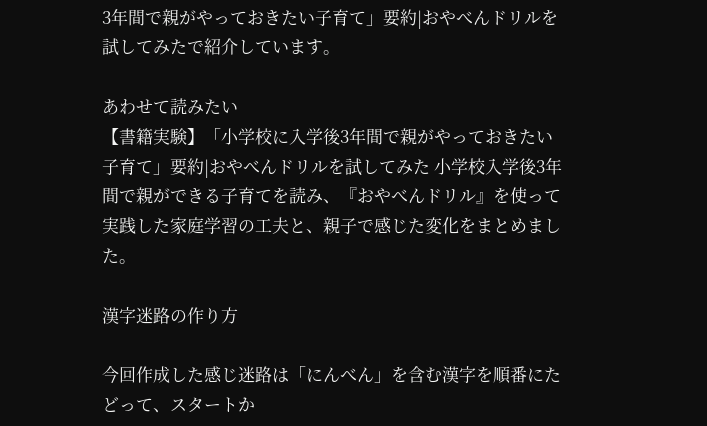3年間で親がやっておきたい子育て」要約|おやべんドリルを試してみたで紹介しています。

あわせて読みたい
【書籍実験】「小学校に入学後3年間で親がやっておきたい子育て」要約|おやべんドリルを試してみた 小学校入学後3年間で親ができる子育てを読み、『おやべんドリル』を使って実践した家庭学習の工夫と、親子で感じた変化をまとめました。

漢字迷路の作り方

今回作成した感じ迷路は「にんべん」を含む漢字を順番にたどって、スタートか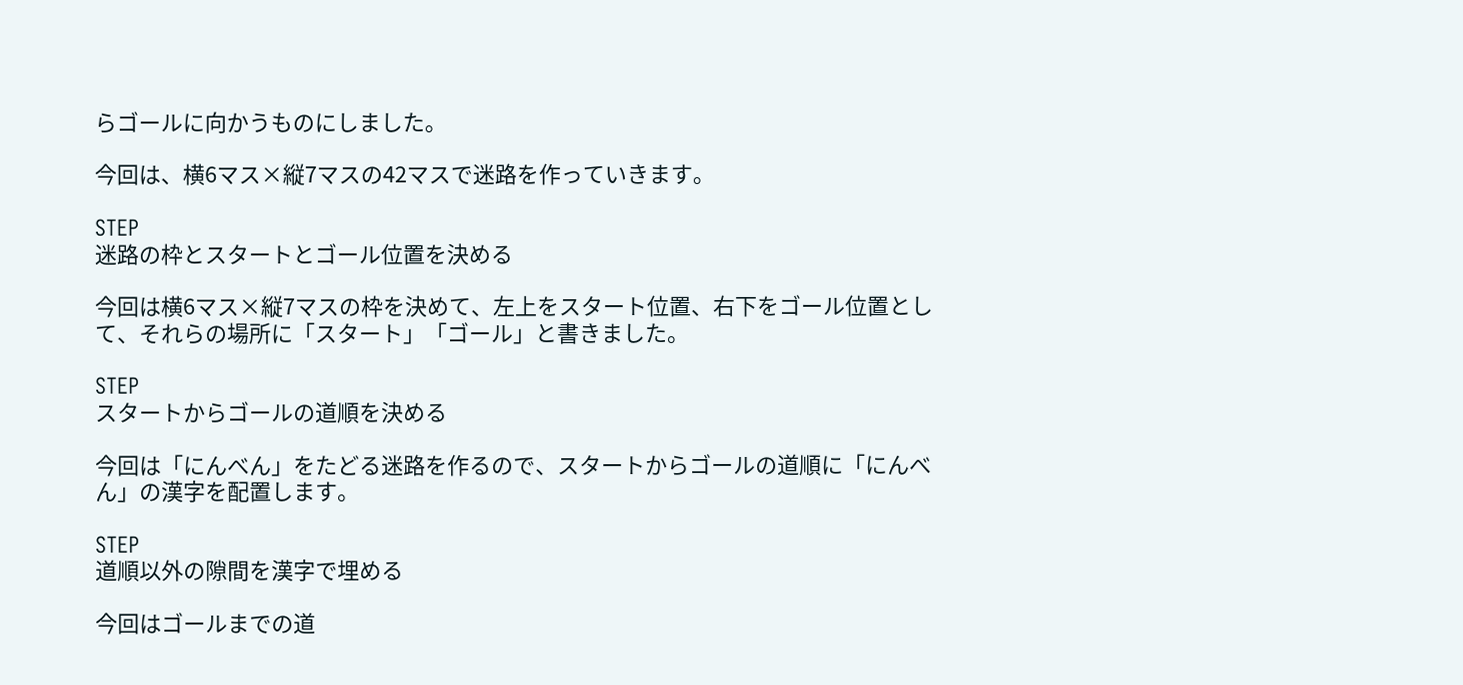らゴールに向かうものにしました。

今回は、横6マス×縦7マスの42マスで迷路を作っていきます。

STEP
迷路の枠とスタートとゴール位置を決める

今回は横6マス×縦7マスの枠を決めて、左上をスタート位置、右下をゴール位置として、それらの場所に「スタート」「ゴール」と書きました。

STEP
スタートからゴールの道順を決める

今回は「にんべん」をたどる迷路を作るので、スタートからゴールの道順に「にんべん」の漢字を配置します。

STEP
道順以外の隙間を漢字で埋める

今回はゴールまでの道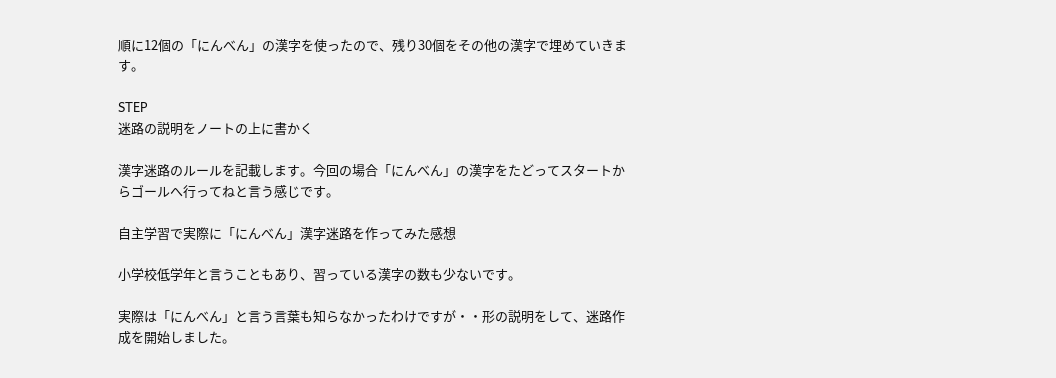順に12個の「にんべん」の漢字を使ったので、残り30個をその他の漢字で埋めていきます。

STEP
迷路の説明をノートの上に書かく

漢字迷路のルールを記載します。今回の場合「にんべん」の漢字をたどってスタートからゴールへ行ってねと言う感じです。

自主学習で実際に「にんべん」漢字迷路を作ってみた感想

小学校低学年と言うこともあり、習っている漢字の数も少ないです。

実際は「にんべん」と言う言葉も知らなかったわけですが・・形の説明をして、迷路作成を開始しました。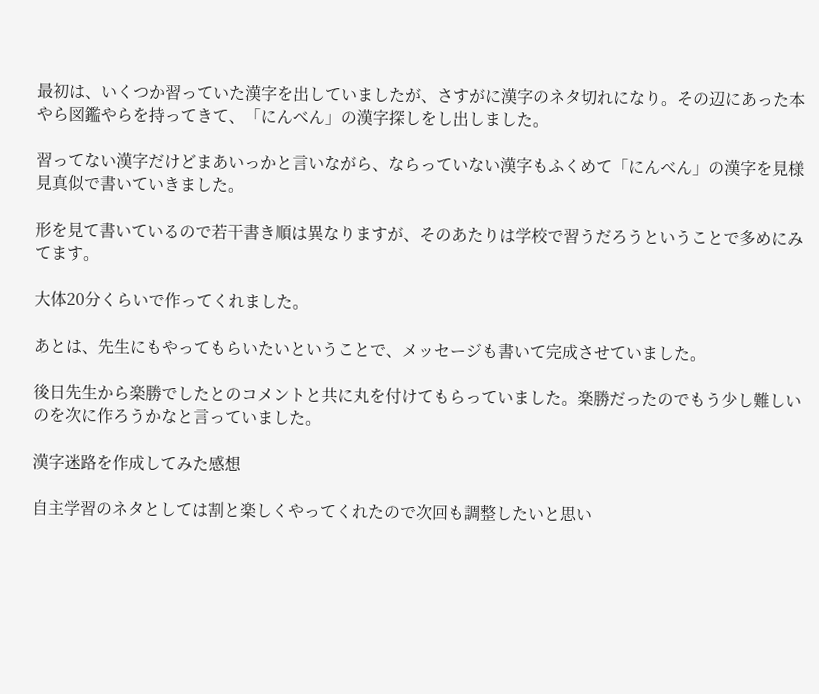最初は、いくつか習っていた漢字を出していましたが、さすがに漢字のネタ切れになり。その辺にあった本やら図鑑やらを持ってきて、「にんべん」の漢字探しをし出しました。

習ってない漢字だけどまあいっかと言いながら、ならっていない漢字もふくめて「にんべん」の漢字を見様見真似で書いていきました。

形を見て書いているので若干書き順は異なりますが、そのあたりは学校で習うだろうということで多めにみてます。

大体20分くらいで作ってくれました。

あとは、先生にもやってもらいたいということで、メッセージも書いて完成させていました。

後日先生から楽勝でしたとのコメントと共に丸を付けてもらっていました。楽勝だったのでもう少し難しいのを次に作ろうかなと言っていました。

漢字迷路を作成してみた感想

自主学習のネタとしては割と楽しくやってくれたので次回も調整したいと思い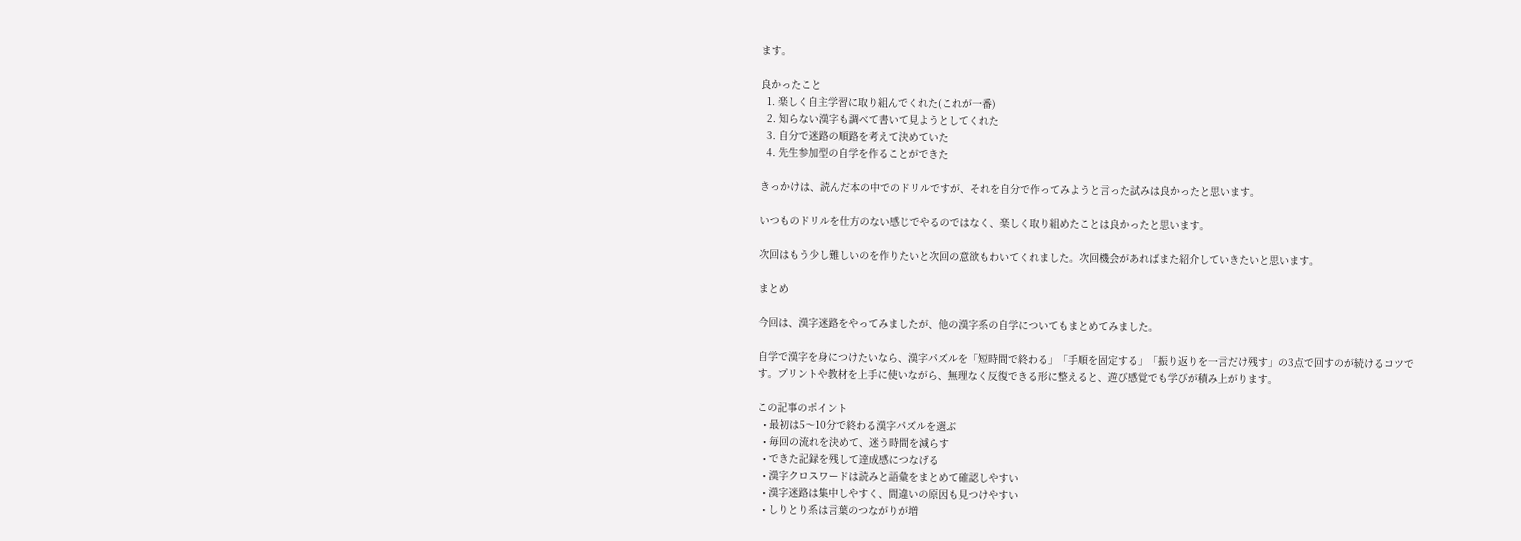ます。

良かったこと
  1. 楽しく自主学習に取り組んでくれた(これが一番)
  2. 知らない漢字も調べて書いて見ようとしてくれた
  3. 自分で迷路の順路を考えて決めていた
  4. 先生参加型の自学を作ることができた

きっかけは、読んだ本の中でのドリルですが、それを自分で作ってみようと言った試みは良かったと思います。

いつものドリルを仕方のない感じでやるのではなく、楽しく取り組めたことは良かったと思います。

次回はもう少し難しいのを作りたいと次回の意欲もわいてくれました。次回機会があればまた紹介していきたいと思います。

まとめ

今回は、漢字迷路をやってみましたが、他の漢字系の自学についてもまとめてみました。

自学で漢字を身につけたいなら、漢字パズルを「短時間で終わる」「手順を固定する」「振り返りを一言だけ残す」の3点で回すのが続けるコツです。プリントや教材を上手に使いながら、無理なく反復できる形に整えると、遊び感覚でも学びが積み上がります。

この記事のポイント
  • 最初は5〜10分で終わる漢字パズルを選ぶ
  • 毎回の流れを決めて、迷う時間を減らす
  • できた記録を残して達成感につなげる
  • 漢字クロスワードは読みと語彙をまとめて確認しやすい
  • 漢字迷路は集中しやすく、間違いの原因も見つけやすい
  • しりとり系は言葉のつながりが増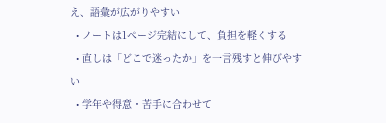え、語彙が広がりやすい
  • ノートは1ページ完結にして、負担を軽くする
  • 直しは「どこで迷ったか」を一言残すと伸びやすい
  • 学年や得意・苦手に合わせて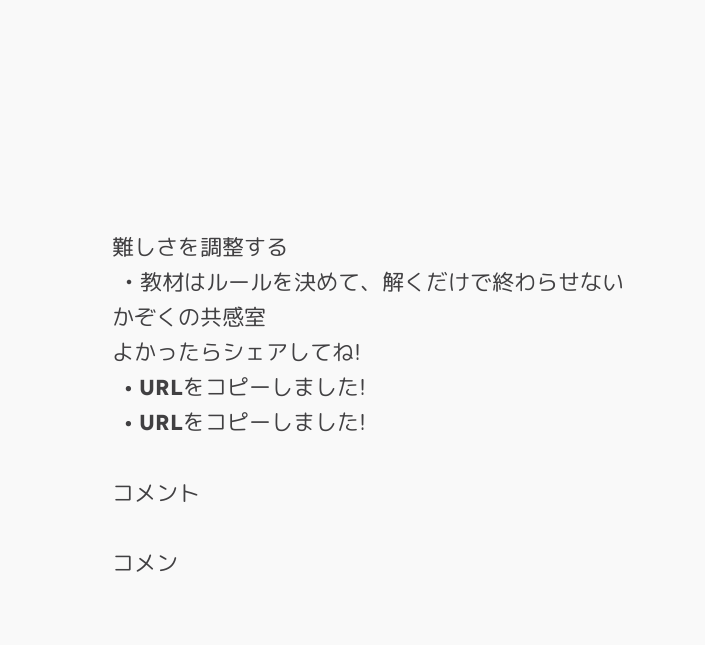難しさを調整する
  • 教材はルールを決めて、解くだけで終わらせない
かぞくの共感室
よかったらシェアしてね!
  • URLをコピーしました!
  • URLをコピーしました!

コメント

コメン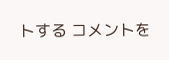トする コメントを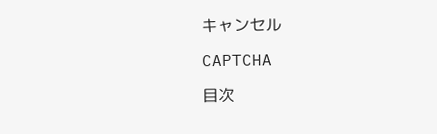キャンセル

CAPTCHA

目次